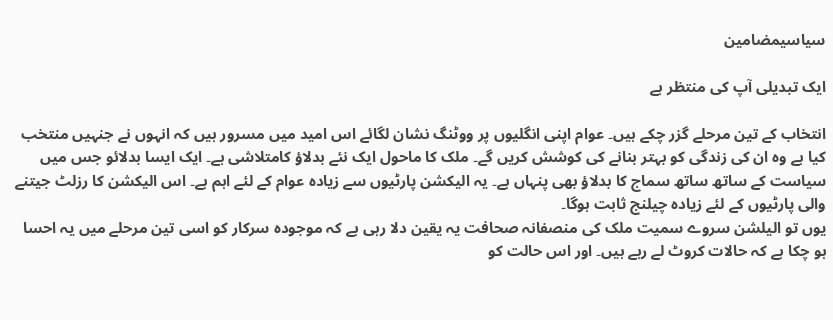سیاسیمضامین

ایک تبدیلی آپ کی منتظر ہے

انتخاب کے تین مرحلے گزر چکے ہیں۔ عوام اپنی انگلیوں پر ووٹنگ نشان لگائے اس امید میں مسرور ہیں کہ انہوں نے جنہیں منتخب کیا ہے وہ ان کی زندگی کو بہتر بنانے کی کوشش کریں گے۔ ملک کا ماحول ایک نئے بدلاؤ کامتلاشی ہے۔ ایک ایسا بدلائو جس میں سیاست کے ساتھ ساتھ سماج کا بدلاؤ بھی پنہاں ہے۔ یہ الیکشن پارٹیوں سے زیادہ عوام کے لئے اہم ہے۔ اس الیکشن کا رزلٹ جیتنے والی پارٹیوں کے لئے زیادہ چیلنج ثابت ہوگا۔
یوں تو الیلشن سروے سمیت ملک کی منصفانہ صحافت یہ یقین دلا رہی ہے کہ موجودہ سرکار کو اسی تین مرحلے میں یہ احسا ہو چکا ہے کہ حالات کروٹ لے رہے ہیں۔ اور اس حالت کو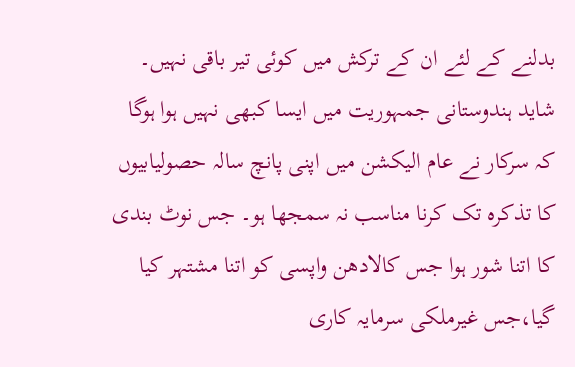بدلنے کے لئے ان کے ترکش میں کوئی تیر باقی نہیں۔ شاید ہندوستانی جمہوریت میں ایسا کبھی نہیں ہوا ہوگا کہ سرکار نے عام الیکشن میں اپنی پانچ سالہ حصولیابیوں کا تذکرہ تک کرنا مناسب نہ سمجھا ہو۔ جس نوٹ بندی کا اتنا شور ہوا جس کالادھن واپسی کو اتنا مشتہر کیا گیا،جس غیرملکی سرمایہ کاری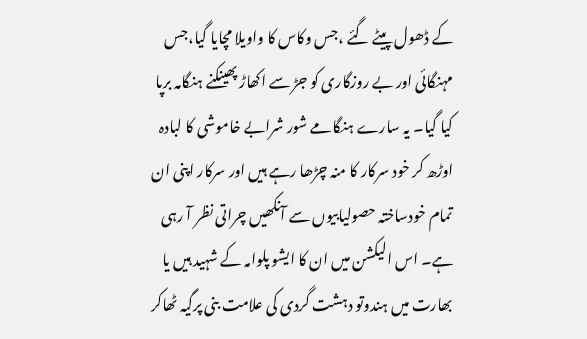کے ڈھول پیٹے گئے ،جس وکاس کا واویلا مچایا گیا،جس مہنگائی اور بے روزگاری کو جڑ سے اکھاڑ پھینکنے ہنگامہ برپا کیا گیا۔ یہ سارے ہنگامے شور شرابے خاموشی کا لبادہ اوڑھ کر خود سرکار کا منہ چڑھا رہے ہیں اور سرکار اپنی ان تمام خودساختہ حصولیابیوں سے آنکھیں چراتی نظر آ رہی ہے۔ اس الیکشن میں ان کا ایشو پلوامہ کے شہید ہیں یا بھارت میں ہندوتو دہشت گردی کی علامت بنی پرگیہ ٹھاکر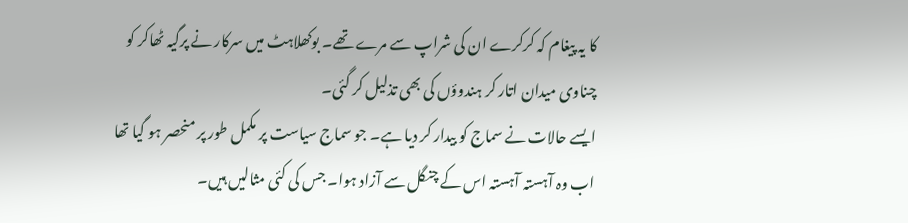کا یہ پیغام کہ کرکرے ان کی شراپ سے مرے تھے۔ بوکھلاہٹ میں سرکار نے پرگیہ ٹھاکر کو چناوی میدان اتار کر ہندوؤں کی بھی تذلیل کر گئی۔
ایسے حالات نے سماج کو بیدار کر دیا ہے۔ جو سماج سیاست پر مکمل طور پر منحصر ہو گیا تھا اب وہ آہستہ آہستہ اس کے چنگل سے آزاد ہوا۔ جس کی کئی مثالیں ہیں۔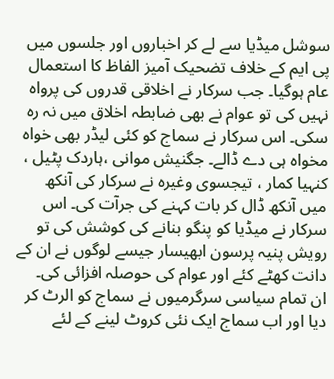سوشل میڈیا سے لے کر اخباروں اور جلسوں میں پی ایم کے خلاف تضحیک آمیز الفاظ کا استعمال عام ہوگیا۔ جب سرکار نے اخلاقی قدروں کی پرواہ نہیں کی تو عوام نے بھی ضابطہ اخلاق میں نہ رہ سکی۔ اس سرکار نے سماج کو کئی لیڈر بھی خواہ مخواہ ہی دے ڈالے۔ جگنیش موانی ،ہاردک پٹیل ، کنہیا کمار ، تیجسوی وغیرہ نے سرکار کی آنکھ میں آنکھ ڈال کر بات کہنے کی جرآت کی۔ اس سرکار نے میڈیا کو پنگو بنانے کی کوشش کی تو رویش پنیہ پرسون ابھیسار جیسے لوگوں نے ان کے دانت کھٹے کئے اور عوام کی حوصلہ افزائی کی۔
ان تمام سیاسی سرگرمیوں نے سماج کو الرٹ کر دیا اور اب سماج ایک نئی کروٹ لینے کے لئے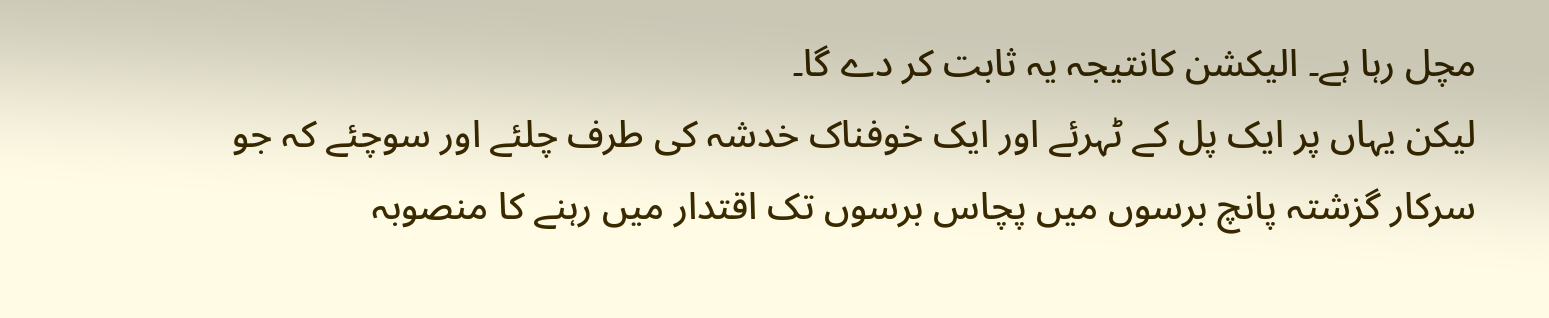مچل رہا ہے۔ الیکشن کانتیجہ یہ ثابت کر دے گا۔
لیکن یہاں پر ایک پل کے ٹہرئے اور ایک خوفناک خدشہ کی طرف چلئے اور سوچئے کہ جو سرکار گزشتہ پانچ برسوں میں پچاس برسوں تک اقتدار میں رہنے کا منصوبہ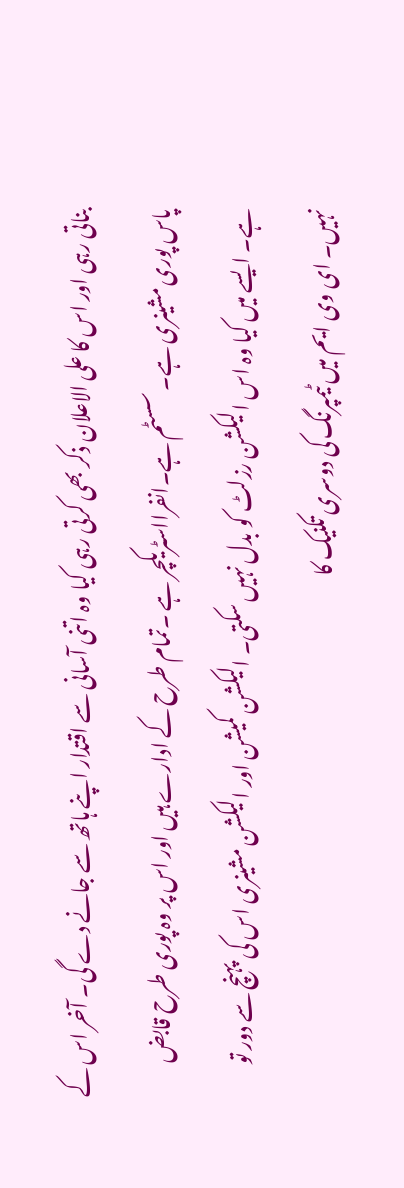بناتی رہی اور اس کا علی الاعلان ذکر بھی کرتی رہی کیا وہ اتنی آسانی سے اقتدار اپنے ہاتھ سے جانے دے گی۔ آخر اس کے پاس پوری مشینری ہے۔ سسٹم ہے۔انفرااسٹریکچر ہے ۔تمام طرح کے ادارے ہیں اور اس پر وہ پوری طرح قابض ہے۔ ایسے میں کیا وہ اس الیکشن رزلٹ کو بدل نہیں سکتی۔ الیکشن کمیشن اور الیکشن مشینری اس کی پہنچ سے دور تو نہیں۔ ای وی ایم میں ٹیمپرنگ کی دوسری تکنیک کا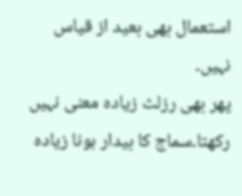استعمال بھی بعید از قیاس نہیں۔
پھر بھی رزلٹ زیادہ معنی نہیں رکھتا۔سماج کا بیدار ہونا زیادہ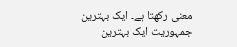معنی رکھتا ہے۔ ایک بہترین جمہوریت ایک بہترین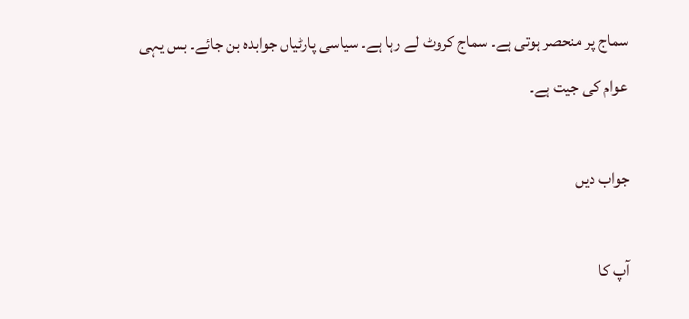سماج پر منحصر ہوتی ہے۔ سماج کروٹ لے رہا ہے۔ سیاسی پارٹیاں جوابدہ بن جائے۔ بس یہی عوام کی جیت ہے۔

جواب دیں

آپ کا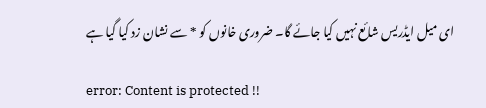ای میل ایڈریس شائع نہیں کیا جائے گا۔ ضروری خانوں کو * سے نشان زد کیا گیا ہے

error: Content is protected !!